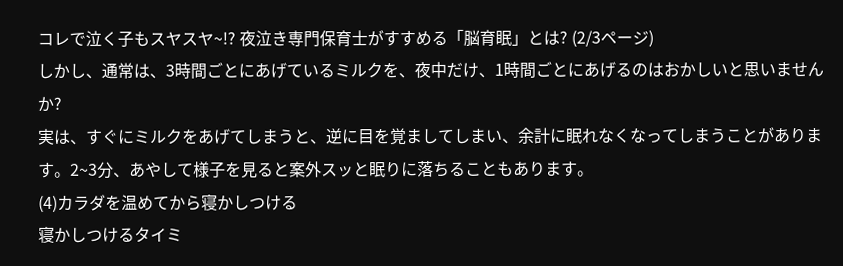コレで泣く子もスヤスヤ~!? 夜泣き専門保育士がすすめる「脳育眠」とは? (2/3ページ)
しかし、通常は、3時間ごとにあげているミルクを、夜中だけ、1時間ごとにあげるのはおかしいと思いませんか?
実は、すぐにミルクをあげてしまうと、逆に目を覚ましてしまい、余計に眠れなくなってしまうことがあります。2~3分、あやして様子を見ると案外スッと眠りに落ちることもあります。
(4)カラダを温めてから寝かしつける
寝かしつけるタイミ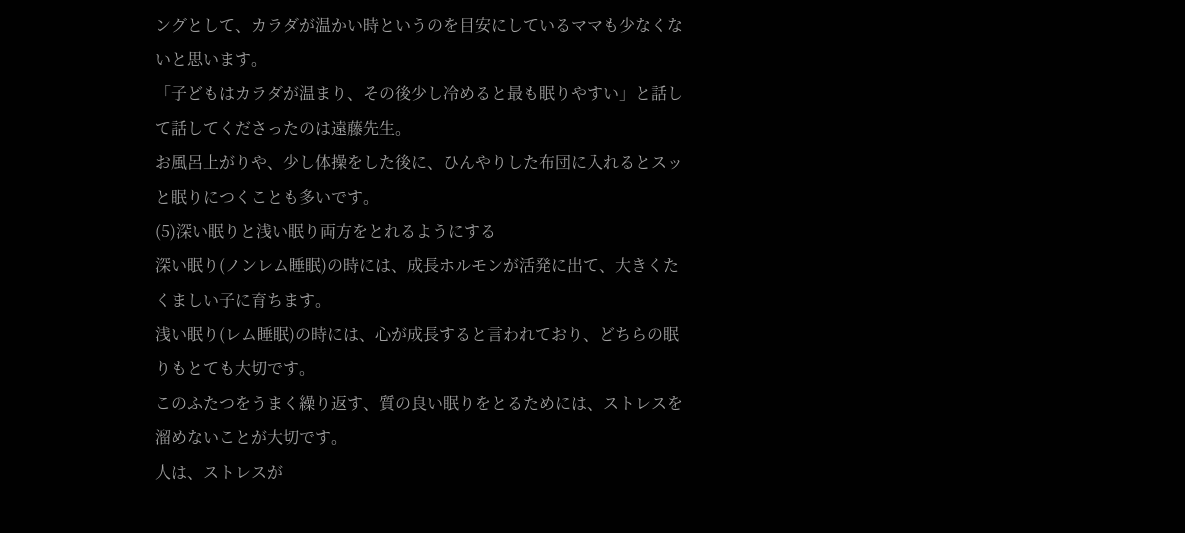ングとして、カラダが温かい時というのを目安にしているママも少なくないと思います。
「子どもはカラダが温まり、その後少し冷めると最も眠りやすい」と話して話してくださったのは遠藤先生。
お風呂上がりや、少し体操をした後に、ひんやりした布団に入れるとスッと眠りにつくことも多いです。
(5)深い眠りと浅い眠り両方をとれるようにする
深い眠り(ノンレム睡眠)の時には、成長ホルモンが活発に出て、大きくたくましい子に育ちます。
浅い眠り(レム睡眠)の時には、心が成長すると言われており、どちらの眠りもとても大切です。
このふたつをうまく繰り返す、質の良い眠りをとるためには、ストレスを溜めないことが大切です。
人は、ストレスが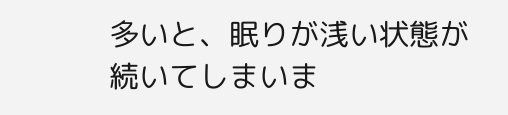多いと、眠りが浅い状態が続いてしまいま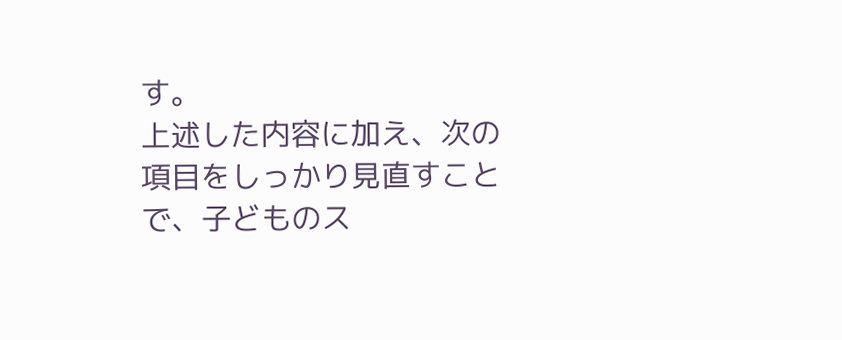す。
上述した内容に加え、次の項目をしっかり見直すことで、子どものス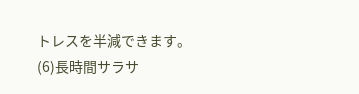トレスを半減できます。
(6)長時間サラサ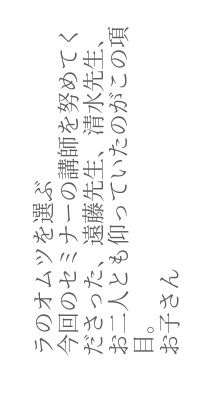ラのオムツを選ぶ
今回のセミナーの講師を努めてくださった、遠藤先生、清水先生、お二人とも仰っていたのがこの項目。
お子さん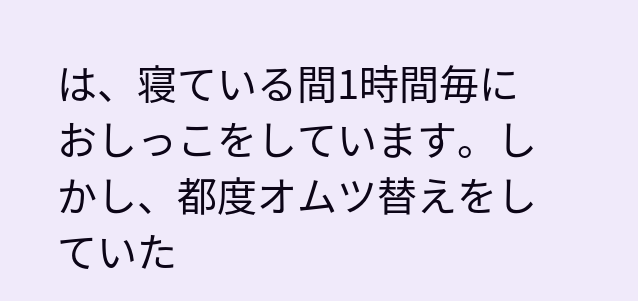は、寝ている間1時間毎におしっこをしています。しかし、都度オムツ替えをしていた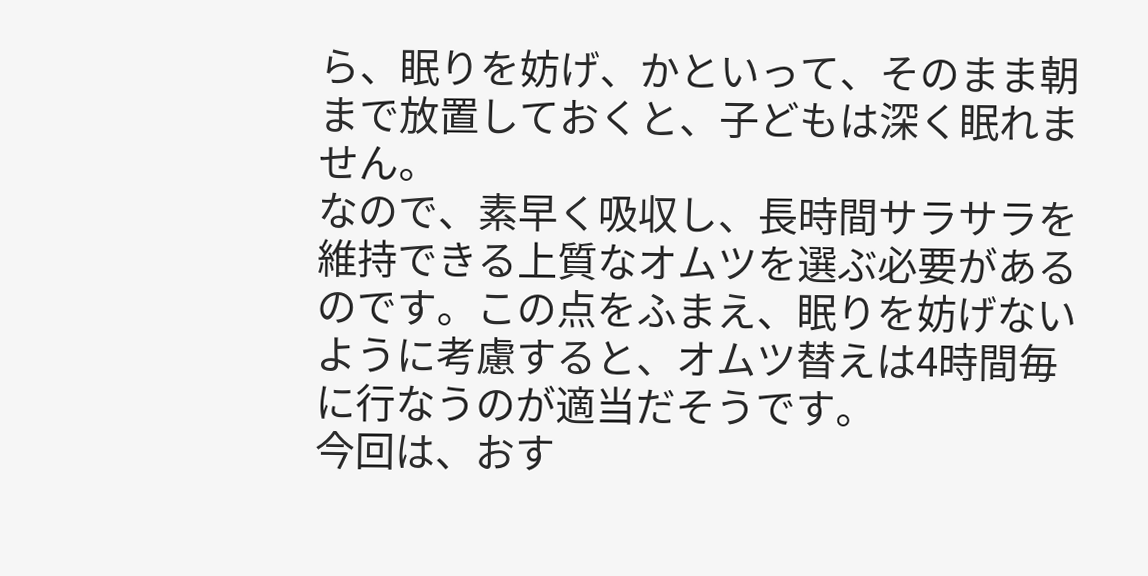ら、眠りを妨げ、かといって、そのまま朝まで放置しておくと、子どもは深く眠れません。
なので、素早く吸収し、長時間サラサラを維持できる上質なオムツを選ぶ必要があるのです。この点をふまえ、眠りを妨げないように考慮すると、オムツ替えは4時間毎に行なうのが適当だそうです。
今回は、おす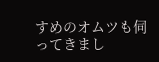すめのオムツも伺ってきまし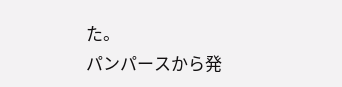た。
パンパースから発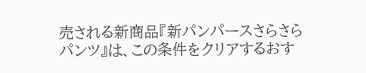売される新商品『新パンパースさらさらパンツ』は、この条件をクリアするおす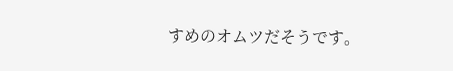すめのオムツだそうです。